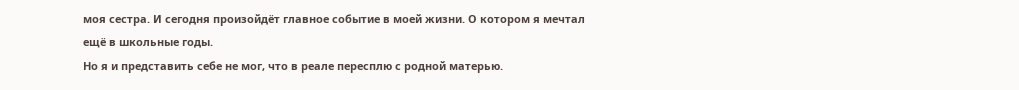моя сестра. И сегодня произойдёт главное событие в моей жизни. О котором я мечтал ещё в школьные годы.
Но я и представить себе не мог, что в реале пересплю с родной матерью.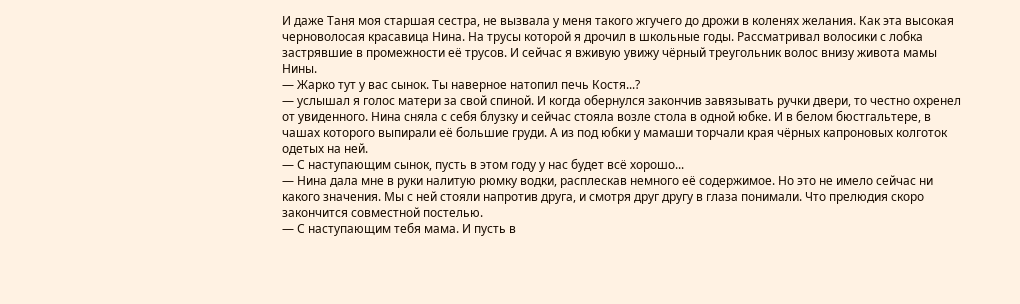И даже Таня моя старшая сестра, не вызвала у меня такого жгучего до дрожи в коленях желания. Как эта высокая черноволосая красавица Нина. На трусы которой я дрочил в школьные годы. Рассматривал волосики с лобка застрявшие в промежности её трусов. И сейчас я вживую увижу чёрный треугольник волос внизу живота мамы Нины.
— Жарко тут у вас сынок. Ты наверное натопил печь Костя...?
— услышал я голос матери за свой спиной. И когда обернулся закончив завязывать ручки двери, то честно охренел от увиденного. Нина сняла с себя блузку и сейчас стояла возле стола в одной юбке. И в белом бюстгальтере, в чашах которого выпирали её большие груди. А из под юбки у мамаши торчали края чёрных капроновых колготок одетых на ней.
— С наступающим сынок, пусть в этом году у нас будет всё хорошо...
— Нина дала мне в руки налитую рюмку водки, расплескав немного её содержимое. Но это не имело сейчас ни какого значения. Мы с ней стояли напротив друга, и смотря друг другу в глаза понимали. Что прелюдия скоро закончится совместной постелью.
— С наступающим тебя мама. И пусть в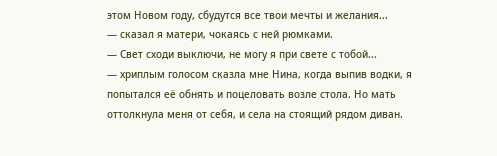этом Новом году, сбудутся все твои мечты и желания...
— сказал я матери, чокаясь с ней рюмками.
— Свет сходи выключи, не могу я при свете с тобой...
— хриплым голосом сказла мне Нина, когда выпив водки, я попытался её обнять и поцеловать возле стола. Но мать оттолкнула меня от себя, и села на стоящий рядом диван.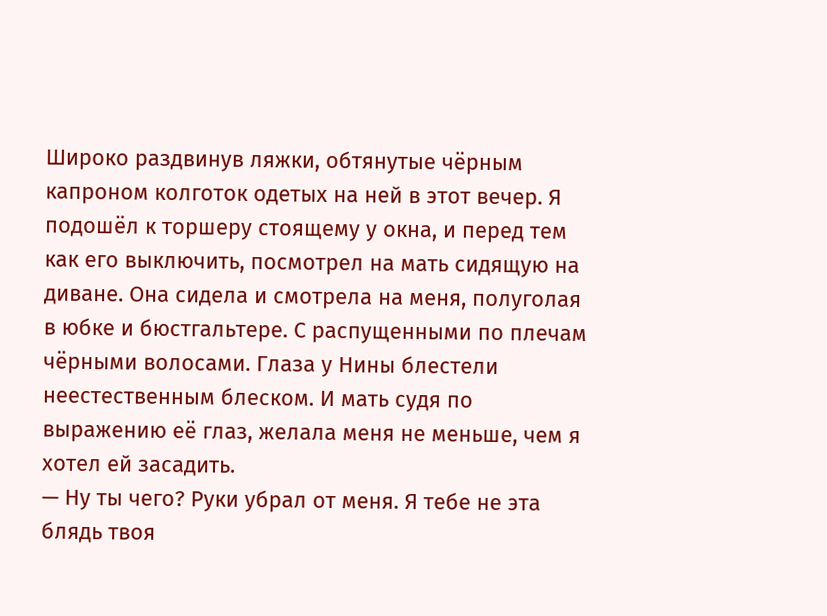Широко раздвинув ляжки, обтянутые чёрным капроном колготок одетых на ней в этот вечер. Я подошёл к торшеру стоящему у окна, и перед тем как его выключить, посмотрел на мать сидящую на диване. Она сидела и смотрела на меня, полуголая в юбке и бюстгальтере. С распущенными по плечам чёрными волосами. Глаза у Нины блестели неестественным блеском. И мать судя по выражению её глаз, желала меня не меньше, чем я хотел ей засадить.
— Ну ты чего? Руки убрал от меня. Я тебе не эта блядь твоя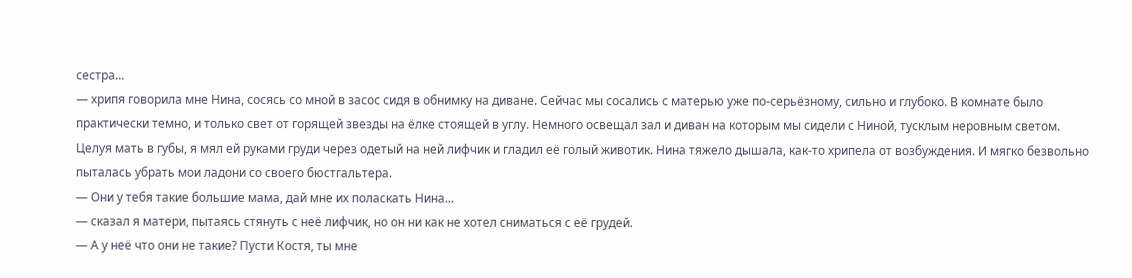сестра...
— хрипя говорила мне Нина, сосясь со мной в засос сидя в обнимку на диване. Сейчас мы сосались с матерью уже по-серьёзному, сильно и глубоко. В комнате было практически темно, и только свет от горящей звезды на ёлке стоящей в углу. Немного освещал зал и диван на которым мы сидели с Ниной, тусклым неровным светом.
Целуя мать в губы, я мял ей руками груди через одетый на ней лифчик и гладил её голый животик. Нина тяжело дышала, как-то хрипела от возбуждения. И мягко безвольно пыталась убрать мои ладони со своего бюстгальтера.
— Они у тебя такие большие мама, дай мне их поласкать Нина...
— сказал я матери, пытаясь стянуть с неё лифчик, но он ни как не хотел сниматься с её грудей.
— А у неё что они не такие? Пусти Костя, ты мне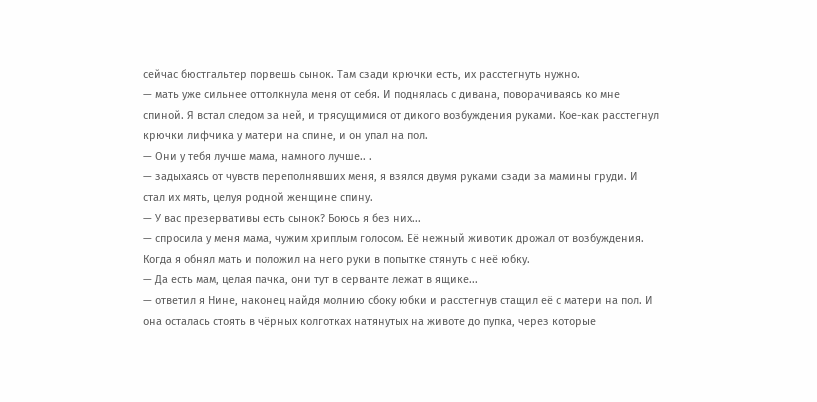сейчас бюстгальтер порвешь сынок. Там сзади крючки есть, их расстегнуть нужно.
— мать уже сильнее оттолкнула меня от себя. И поднялась с дивана, поворачиваясь ко мне спиной. Я встал следом за ней, и трясущимися от дикого возбуждения руками. Кое-как расстегнул крючки лифчика у матери на спине, и он упал на пол.
— Они у тебя лучше мама, намного лучше.. .
— задыхаясь от чувств переполнявших меня, я взялся двумя руками сзади за мамины груди. И стал их мять, целуя родной женщине спину.
— У вас презервативы есть сынок? Боюсь я без них...
— спросила у меня мама, чужим хриплым голосом. Её нежный животик дрожал от возбуждения. Когда я обнял мать и положил на него руки в попытке стянуть с неё юбку.
— Да есть мам, целая пачка, они тут в серванте лежат в ящике...
— ответил я Нине, наконец найдя молнию сбоку юбки и расстегнув стащил её с матери на пол. И она осталась стоять в чёрных колготках натянутых на животе до пупка, через которые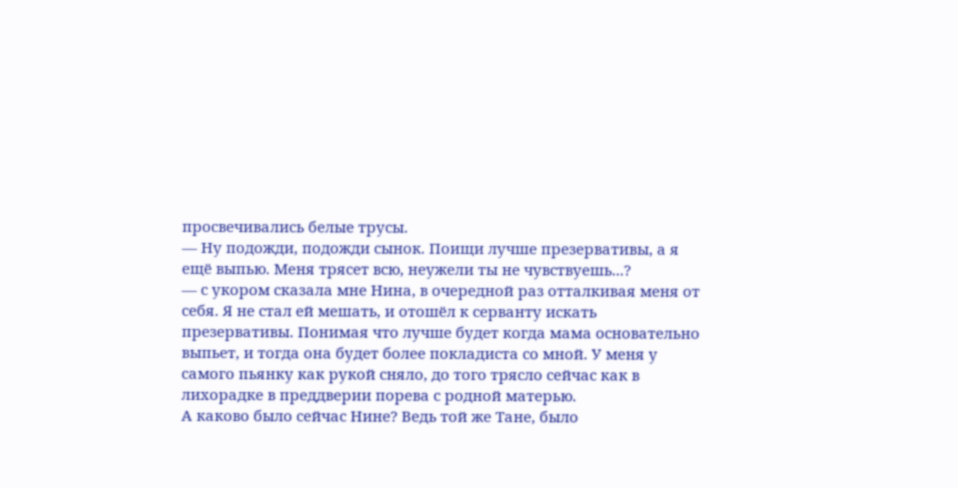просвечивались белые трусы.
— Ну подожди, подожди сынок. Поищи лучше презервативы, а я ещё выпью. Меня трясет всю, неужели ты не чувствуешь...?
— с укором сказала мне Нина, в очередной раз отталкивая меня от себя. Я не стал ей мешать, и отошёл к серванту искать презервативы. Понимая что лучше будет когда мама основательно выпьет, и тогда она будет более покладиста со мной. У меня у самого пьянку как рукой сняло, до того трясло сейчас как в лихорадке в преддверии порева с родной матерью.
А каково было сейчас Нине? Ведь той же Тане, было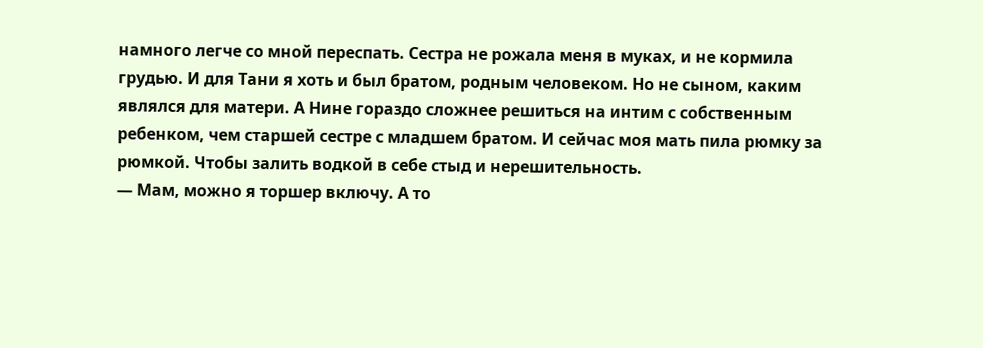намного легче со мной переспать. Сестра не рожала меня в муках, и не кормила грудью. И для Тани я хоть и был братом, родным человеком. Но не сыном, каким являлся для матери. А Нине гораздо сложнее решиться на интим с собственным ребенком, чем старшей сестре с младшем братом. И сейчас моя мать пила рюмку за рюмкой. Чтобы залить водкой в себе стыд и нерешительность.
— Мам, можно я торшер включу. А то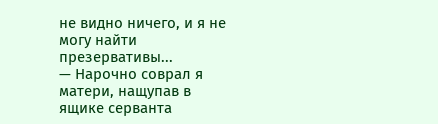не видно ничего, и я не могу найти презервативы...
— Нарочно соврал я матери, нащупав в ящике серванта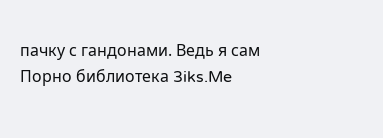пачку с гандонами. Ведь я сам
Порно библиотека 3iks.Me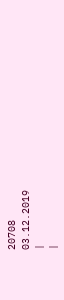20708
03.12.2019
|
|